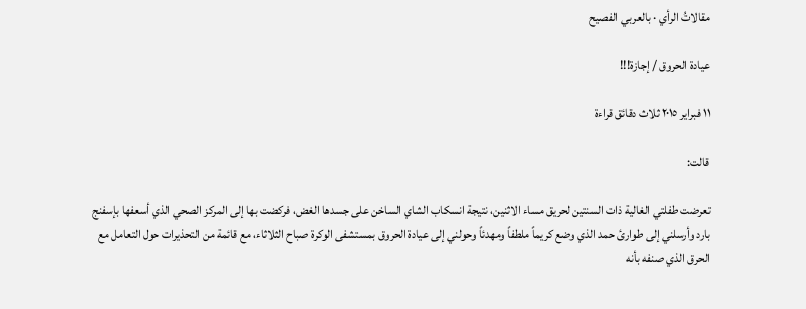مقالاتُ الرأي · بالعربي الفصيح

عيادة الحروق / إجازة!!!

١١ فبراير ٢٠١٥ ثلاث دقائق قراءة

قالت:

تعرضت طفلتي الغالية ذات السنتين لحريق مساء الاثنين، نتيجة انسكاب الشاي الساخن على جسدها الغض، فركضت بها إلى المركز الصحي الذي أسعفها بإسفنج بارد وأرسلني إلى طوارئ حمد الذي وضع كريماً ملطفاً ومهدئاً وحولني إلى عيادة الحروق بمستشفى الوكرة صباح الثلاثاء، مع قائمة من التحذيرات حول التعامل مع الحرق الذي صنفه بأنه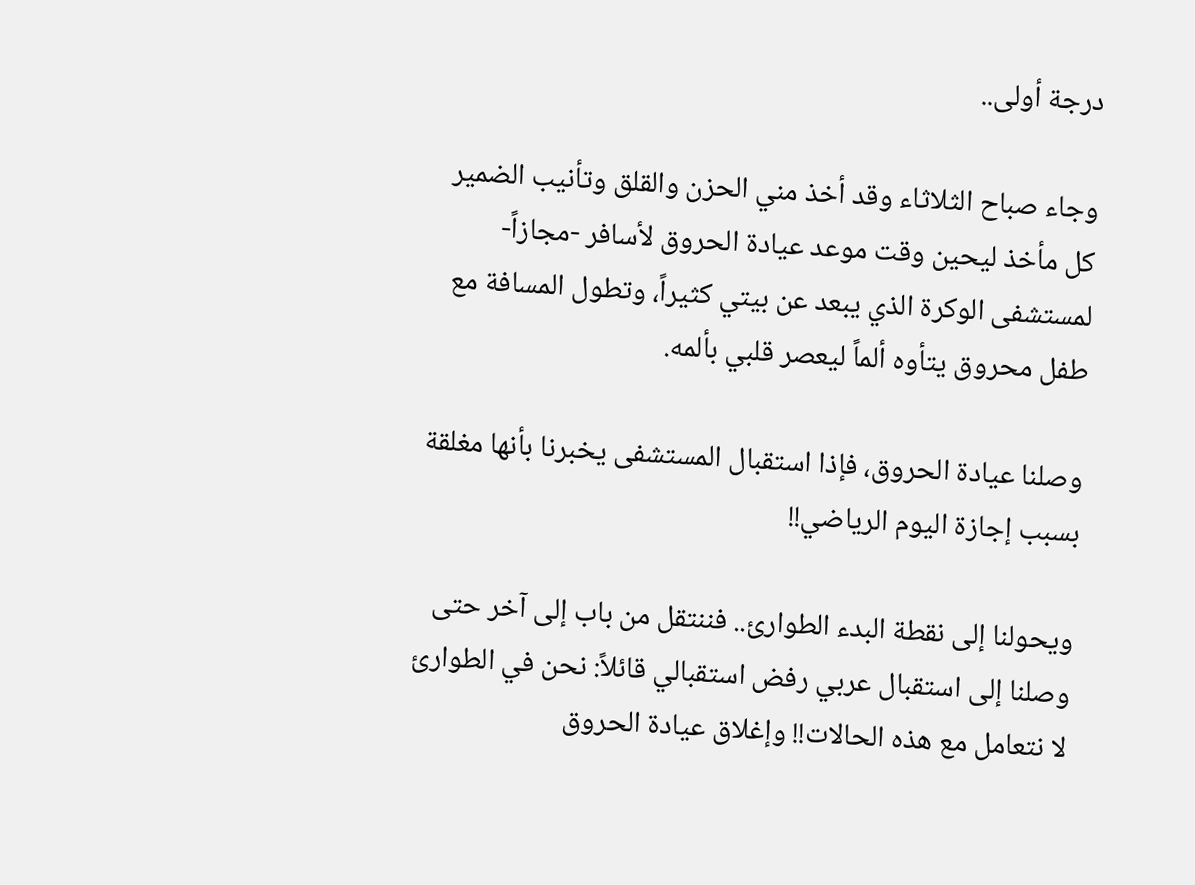درجة أولى..

وجاء صباح الثلاثاء وقد أخذ مني الحزن والقلق وتأنيب الضمير كل مأخذ ليحين وقت موعد عيادة الحروق لأسافر -مجازاً- لمستشفى الوكرة الذي يبعد عن بيتي كثيراً، وتطول المسافة مع طفل محروق يتأوه ألماً ليعصر قلبي بألمه.

وصلنا عيادة الحروق، فإذا استقبال المستشفى يخبرنا بأنها مغلقة بسبب إجازة اليوم الرياضي!!

ويحولنا إلى نقطة البدء الطوارئ.. فننتقل من باب إلى آخر حتى وصلنا إلى استقبال عربي رفض استقبالي قائلاً: نحن في الطوارئ لا نتعامل مع هذه الحالات!! وإغلاق عيادة الحروق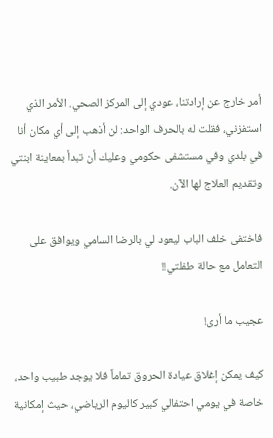أمر خارج عن إرادتنا، عودي إلى المركز الصحي. الأمر الذي استفزني، فقلت له بالحرف الواحد: لن أذهب إلى أي مكان أنا في بلدي وفي مستشفى حكومي وعليك أن تبدأ بمعاينة ابنتي وتقديم العلاج لها الآن.

فاختفى خلف الباب ليعود لي بالرضا السامي ويوافق على التعامل مع حالة طفلتي!!

عجيب ما أرى!

كيف يمكن إغلاق عيادة الحروق تماماً فلا يوجد طبيب واحد، خاصة في يومي احتفالي كبير كاليوم الرياضي، حيث إمكانية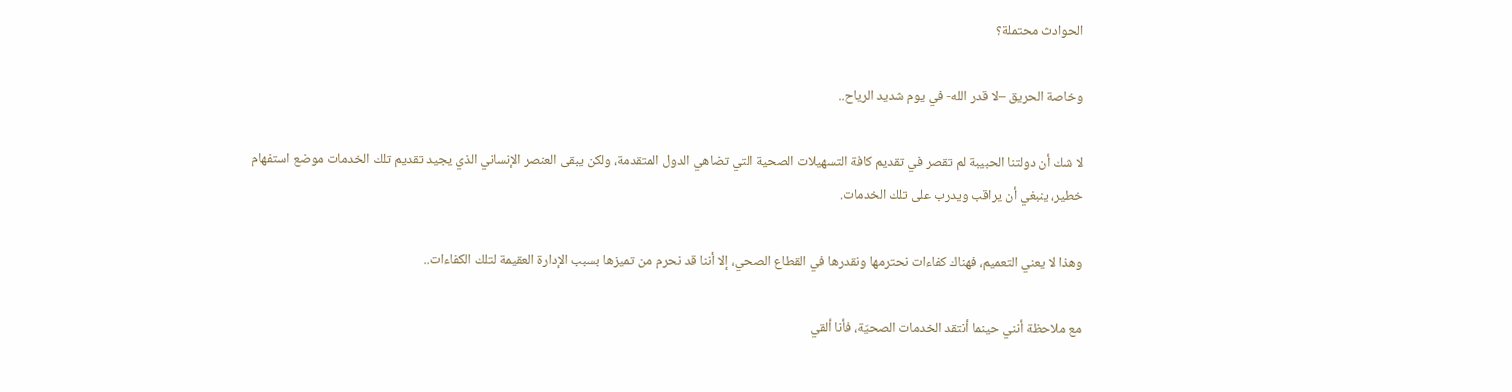الحوادث محتملة؟

وخاصة الحريق –لا قدر الله- في يوم شديد الرياح..

لا شك أن دولتنا الحبيبة لم تقصر في تقديم كافة التسهيلات الصحية التي تضاهي الدول المتقدمة، ولكن يبقى العنصر الإنساني الذي يجيد تقديم تلك الخدمات موضع استفهام خطير، ينبغي أن يراقب ويدرب على تلك الخدمات.

وهذا لا يعني التعميم، فهناك كفاءات نحترمها ونقدرها في القطاع الصحي، إلا أننا قد نحرم من تميزها بسبب الإدارة العقيمة لتلك الكفاءات..

مع ملاحظة أنني حينما أنتقد الخدمات الصحيّة، فأنا ألقي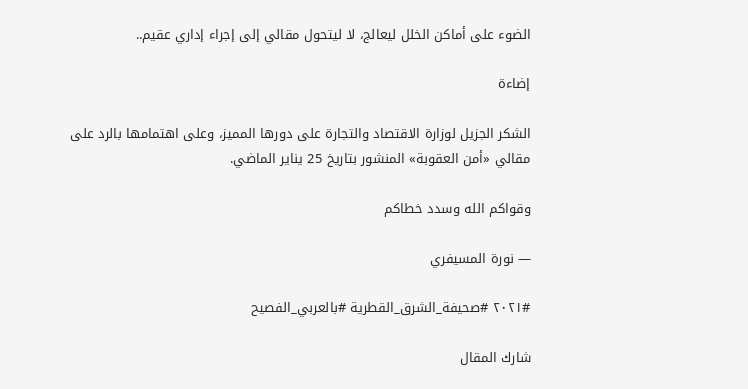الضوء على أماكن الخلل ليعالج، لا ليتحول مقالي إلى إجراء إداري عقيم..

إضاءة

الشكر الجزيل لوزارة الاقتصاد والتجارة على دورها المميز، وعلى اهتمامها بالرد على مقالي «أمن العقوبة» المنشور بتاريخ 25 يناير الماضي.

وقواكم الله وسدد خطاكم

— نورة المسيفري

#٢٠٢١ #صحيفة_الشرق_القطرية #بالعربي_الفصيح

شارك المقال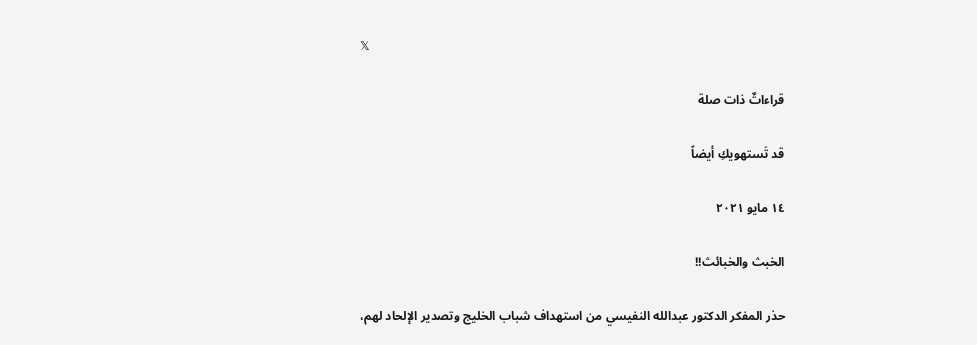𝕏

قراءاتٌ ذات صلة

قد تَستهويكِ أيضاً

١٤ مايو ٢٠٢١

الخبث والخبائث!!

حذر المفكر الدكتور عبدالله النفيسي من استهداف شباب الخليج وتصدير الإلحاد لهم،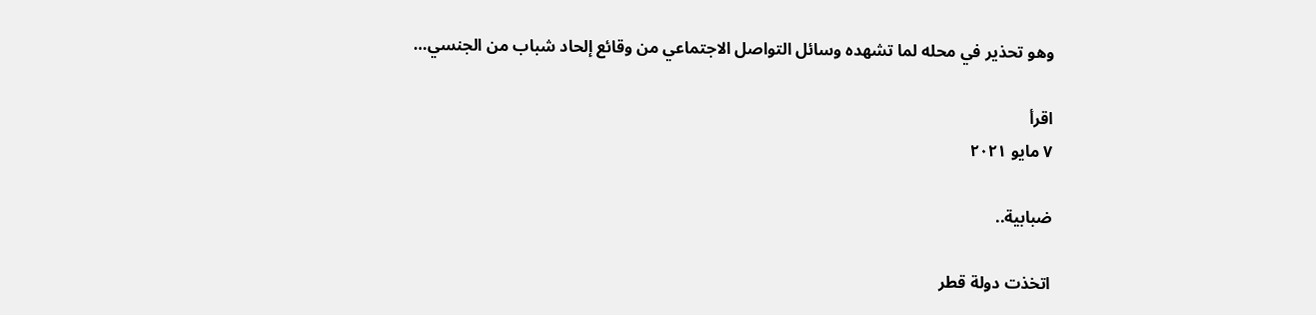وهو تحذير في محله لما تشهده وسائل التواصل الاجتماعي من وقائع إلحاد شباب من الجنسي…

اقرأ
٧ مايو ٢٠٢١

ضبابية..

اتخذت دولة قطر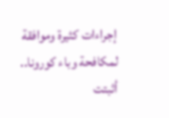إجراءات كثيرة وموافقة لمكافحة وباء كورونا.. أثبتت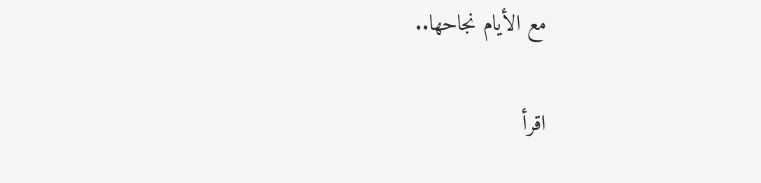مع الأيام نجاحها..

اقرأ